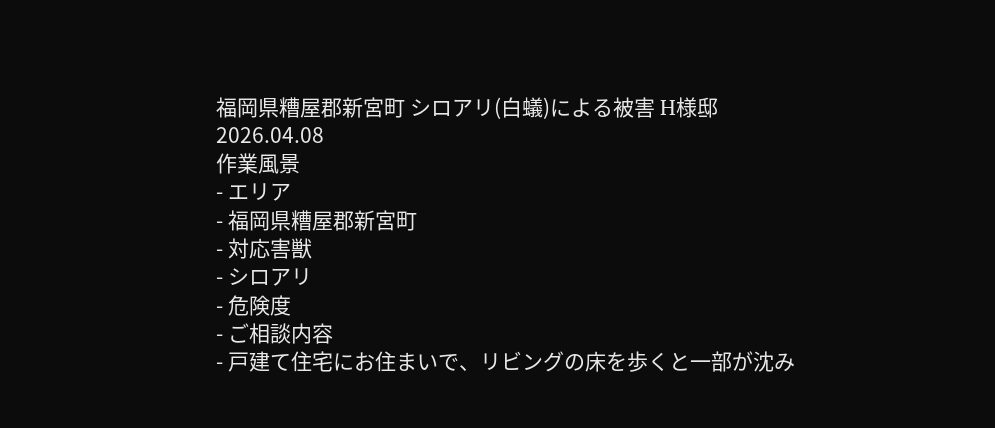福岡県糟屋郡新宮町 シロアリ(白蟻)による被害 H様邸
2026.04.08
作業風景
- エリア
- 福岡県糟屋郡新宮町
- 対応害獣
- シロアリ
- 危険度
- ご相談内容
- 戸建て住宅にお住まいで、リビングの床を歩くと一部が沈み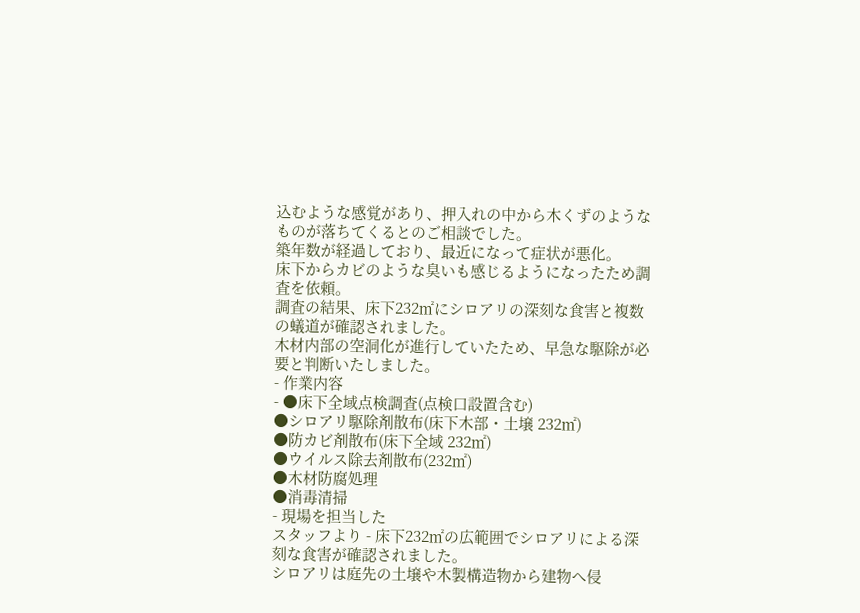込むような感覚があり、押入れの中から木くずのようなものが落ちてくるとのご相談でした。
築年数が経過しており、最近になって症状が悪化。
床下からカビのような臭いも感じるようになったため調査を依頼。
調査の結果、床下232㎡にシロアリの深刻な食害と複数の蟻道が確認されました。
木材内部の空洞化が進行していたため、早急な駆除が必要と判断いたしました。
- 作業内容
- ●床下全域点検調査(点検口設置含む)
●シロアリ駆除剤散布(床下木部・土壌 232㎡)
●防カビ剤散布(床下全域 232㎡)
●ウイルス除去剤散布(232㎡)
●木材防腐処理
●消毒清掃
- 現場を担当した
スタッフより - 床下232㎡の広範囲でシロアリによる深刻な食害が確認されました。
シロアリは庭先の土壌や木製構造物から建物へ侵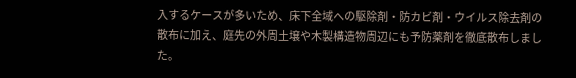入するケースが多いため、床下全域への駆除剤・防カビ剤・ウイルス除去剤の散布に加え、庭先の外周土壌や木製構造物周辺にも予防薬剤を徹底散布しました。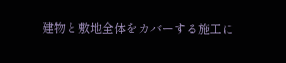建物と敷地全体をカバーする施工に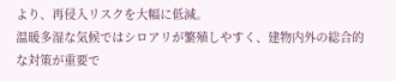より、再侵入リスクを大幅に低減。
温暖多湿な気候ではシロアリが繁殖しやすく、建物内外の総合的な対策が重要で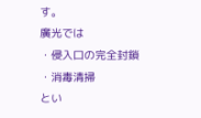す。
廣光では
・侵入口の完全封鎖
・消毒清掃
とい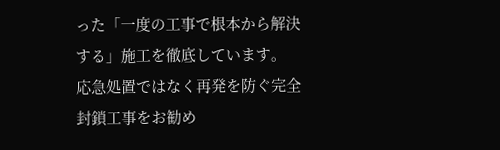った「一度の工事で根本から解決する」施工を徹底しています。
応急処置ではなく再発を防ぐ完全封鎖工事をお勧め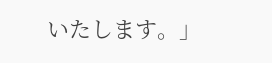いたします。」